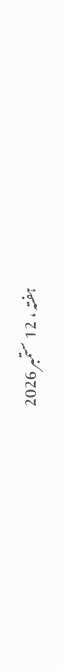ہفتہ ، 12 ستمبر 2026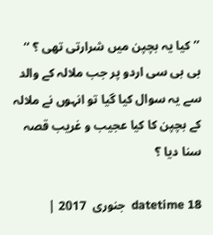’’کیا یہ بچپن میں شرارتی تھی ؟ ‘‘ بی بی سی اردو پر جب ملالہ کے والد سے یہ سوال کیا گیا تو انہوں نے ملالہ کے بچپن کا کیا عجیب و غریب قصہ سنا دیا ؟

datetime 18  جنوری  2017 |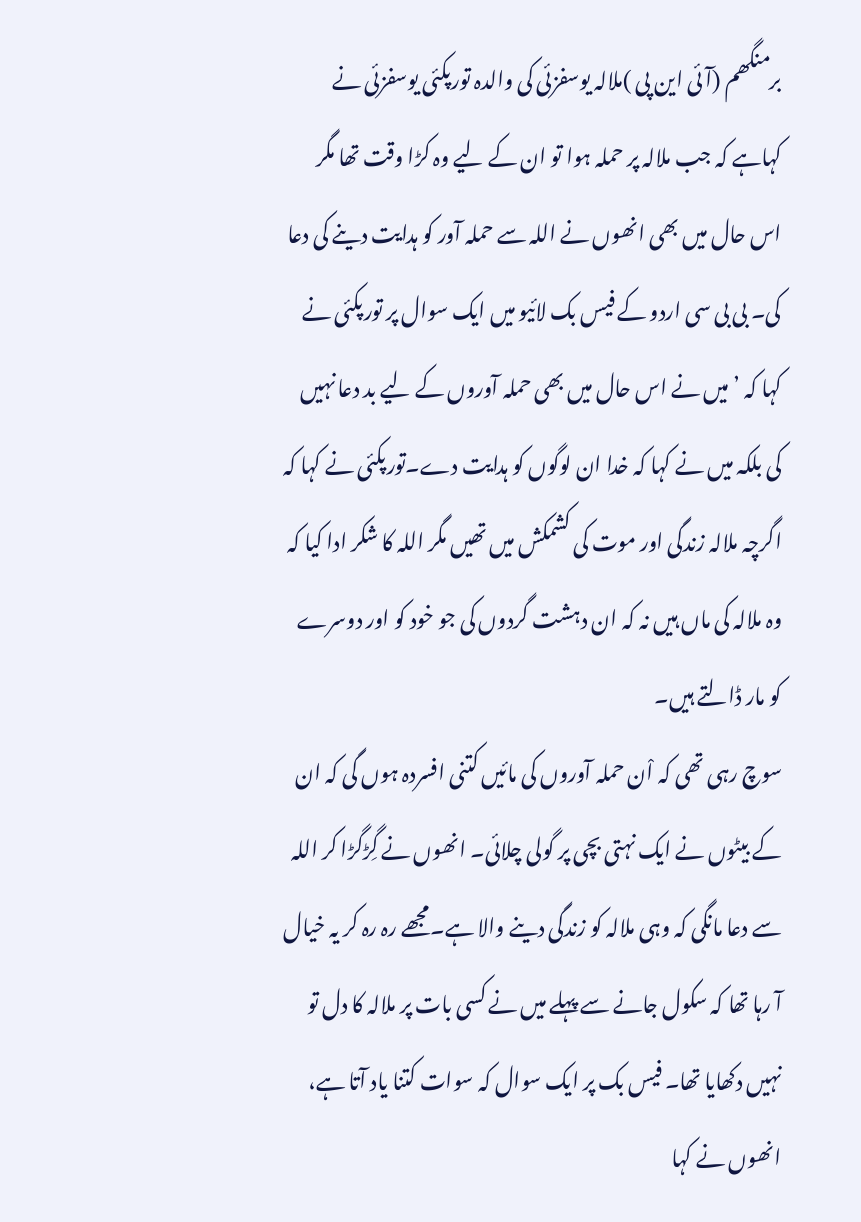برمنگھم (آئی این پی )ملالہ یوسفزئی کی والدہ تورپکئی یوسفزئی نے کہاہے کہ جب ملالہ پر حملہ ہوا تو ان کے لیے وہ کڑا وقت تھا مگر اس حال میں بھی انھوں نے اللہ سے حملہ آور کو ہدایت دینے کی دعا کی۔ بی بی سی اردو کے فیس بک لائیو میں ایک سوال پر تورپکئی نے کہا کہ ’میں نے اس حال میں بھی حملہ آوروں کے لیے بد دعا نہیں کی بلکہ میں نے کہا کہ خدا ان لوگوں کو ہدایت دے۔تورپکئی نے کہا کہ اگرچہ ملالہ زندگی اور موت کی کشمکش میں تھیں مگر اللہ کا شکر ادا کیا کہ وہ ملالہ کی ماں ہیں نہ کہ ان دہشت گردوں کی جو خود کو اور دوسرے کو مار ڈالتے ہیں۔
سوچ رہی تھی کہ اْن حملہ آوروں کی مائیں کتنی افسردہ ہوں گی کہ ان کے بیٹوں نے ایک نہتی بچی پر گولی چلائی۔ انھوں نے گِڑگڑا کر اللہ سے دعا مانگی کہ وہی ملالہ کو زندگی دینے والا ہے۔مجھے رہ رہ کر یہ خیال آ رہا تھا کہ سکول جانے سے پہلے میں نے کسی بات پر ملالہ کا دل تو نہیں دکھایا تھا۔ فیس بک پر ایک سوال کہ سوات کتنا یاد آتا ہے، انھوں نے کہا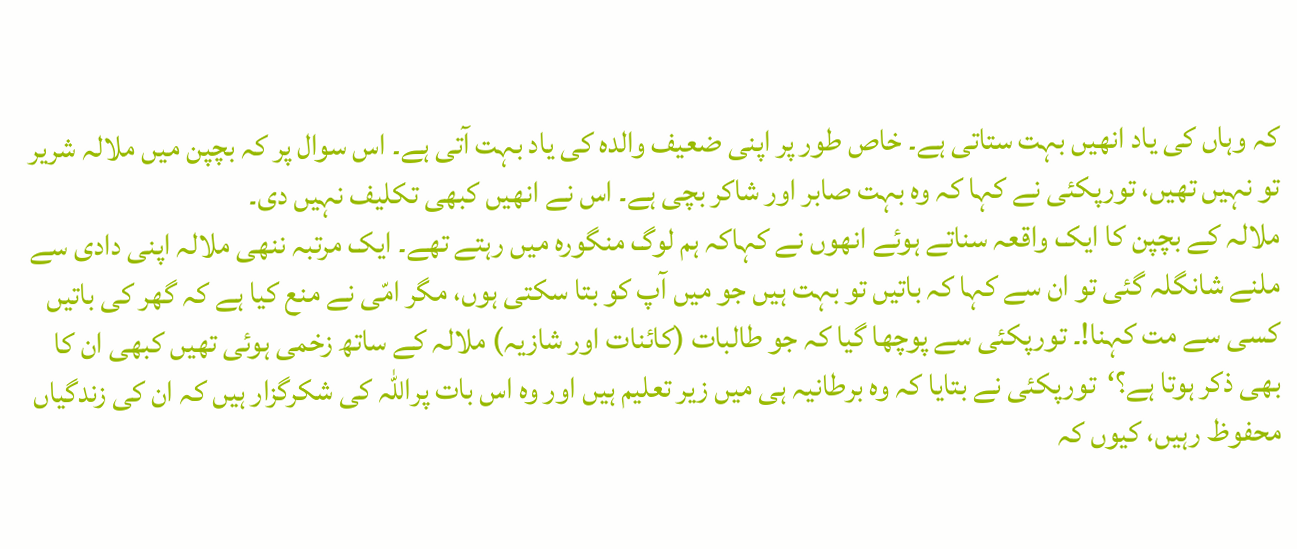کہ وہاں کی یاد انھیں بہت ستاتی ہے۔ خاص طور پر اپنی ضعیف والدہ کی یاد بہت آتی ہے۔ اس سوال پر کہ بچپن میں ملالہ شریر تو نہیں تھیں، تورپکئی نے کہا کہ وہ بہت صابر اور شاکر بچی ہے۔ اس نے انھیں کبھی تکلیف نہیں دی۔
ملالہ کے بچپن کا ایک واقعہ سناتے ہوئے انھوں نے کہاکہ ہم لوگ منگورہ میں رہتے تھے۔ ایک مرتبہ ننھی ملالہ اپنی دادی سے ملنے شانگلہ گئی تو ان سے کہا کہ باتیں تو بہت ہیں جو میں آپ کو بتا سکتی ہوں، مگر امّی نے منع کیا ہے کہ گھر کی باتیں کسی سے مت کہنا!۔ تورپکئی سے پوچھا گیا کہ جو طالبات (کائنات اور شازیہ) ملالہ کے ساتھ زخمی ہوئی تھیں کبھی ان کا بھی ذکر ہوتا ہے؟‘تورپکئی نے بتایا کہ وہ برطانیہ ہی میں زیر تعلیم ہیں اور وہ اس بات پراللہ کی شکرگزار ہیں کہ ان کی زندگیاں محفوظ رہیں، کیوں کہ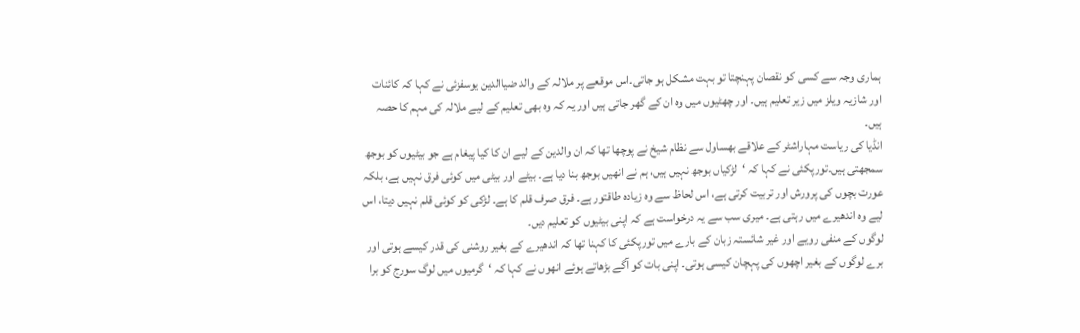ہماری وجہ سے کسی کو نقصان پہنچتا تو بہت مشکل ہو جاتی۔اس موقعے پر ملالہ کے والد ضیاالدین یوسفزئی نے کہا کہ کائنات اور شازیہ ویلز میں زیر تعلیم ہیں۔ اور چھٹیوں میں وہ ان کے گھر جاتی ہیں اور یہ کہ وہ بھی تعلیم کے لیے ملالہ کی مہم کا حصہ ہیں۔
انڈیا کی ریاست مہاراشٹر کے علاقے بھساول سے نظام شیخ نے پوچھا تھا کہ ان والدین کے لیے ان کا کیا پیغام ہے جو بیٹیوں کو بوجھ سمجھتی ہیں۔تورپکئی نے کہا کہ ‘لڑکیاں بوجھ نہیں ہیں، ہم نے انھیں بوجھ بنا دیا ہے۔ بیٹے اور بیٹی میں کوئی فرق نہیں ہے، بلکہ عورت بچوں کی پرورش اور تربیت کرتی ہے، اس لحاظ سے وہ زیادہ طاقتور ہے۔ فرق صرف قلم کا ہے۔ لڑکی کو کوئی قلم نہیں دیتا، اس لیے وہ اندھیرے میں رہتی ہے۔ میری سب سے یہ درخواست ہے کہ اپنی بیٹیوں کو تعلیم دیں۔
لوگوں کے منفی رویے اور غیر شائستہ زبان کے بارے میں تورپکئی کا کہنا تھا کہ اندھیرے کے بغیر روشنی کی قدر کیسے ہوتی اور برے لوگوں کے بغیر اچھوں کی پہچان کیسی ہوتی۔ اپنی بات کو آگے بڑھاتے ہوئے انھوں نے کہا کہ ‘گرمیوں میں لوگ سورج کو برا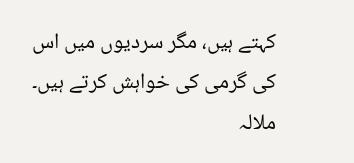کہتے ہیں، مگر سردیوں میں اس کی گرمی کی خواہش کرتے ہیں۔ ملالہ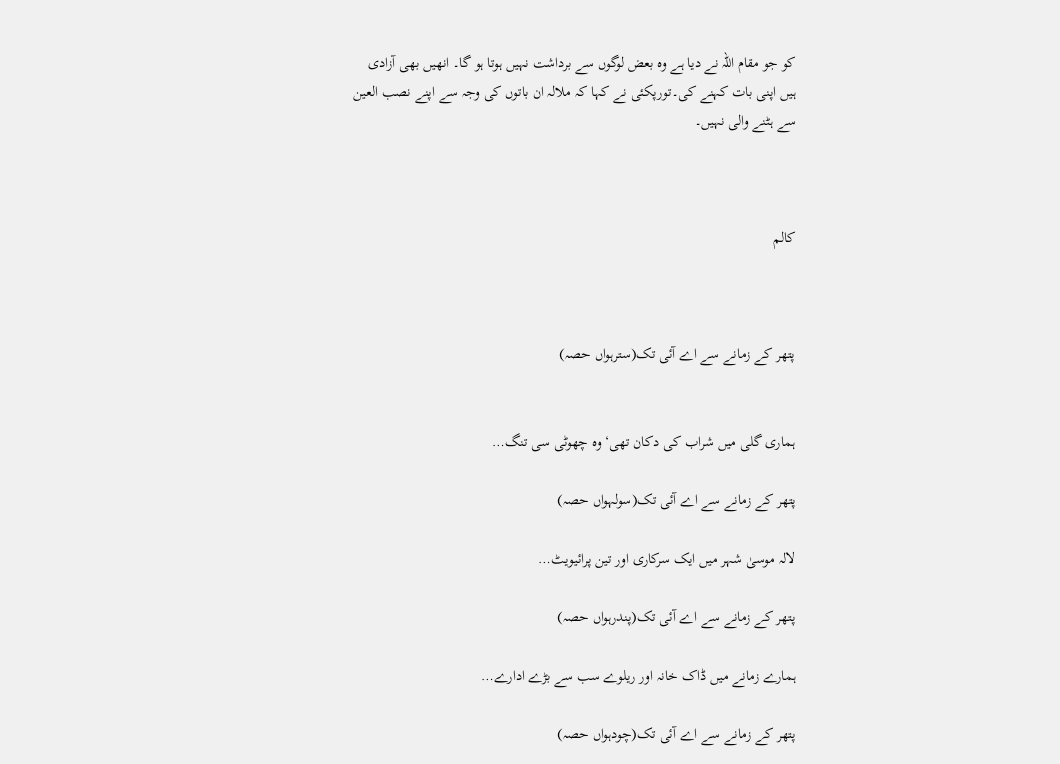کو جو مقام اللہ نے دیا ہے وہ بعض لوگوں سے برداشت نہیں ہوتا ہو گا۔ انھیں بھی آزادی ہیں اپنی بات کہنے کی۔تورپکئی نے کہا کہ ملالہ ان باتوں کی وجہ سے اپنے نصب العین سے ہٹنے والی نہیں۔



کالم



پتھر کے زمانے سے اے آئی تک(سترہواں حصہ)


ہماری گلی میں شراب کی دکان تھی‘ وہ چھوٹی سی تنگ…

پتھر کے زمانے سے اے آئی تک(سولہواں حصہ)

لالہ موسیٰ شہر میں ایک سرکاری اور تین پرائیویٹ…

پتھر کے زمانے سے اے آئی تک(پندرہواں حصہ)

ہمارے زمانے میں ڈاک خانہ اور ریلوے سب سے بڑے ادارے…

پتھر کے زمانے سے اے آئی تک(چودہواں حصہ)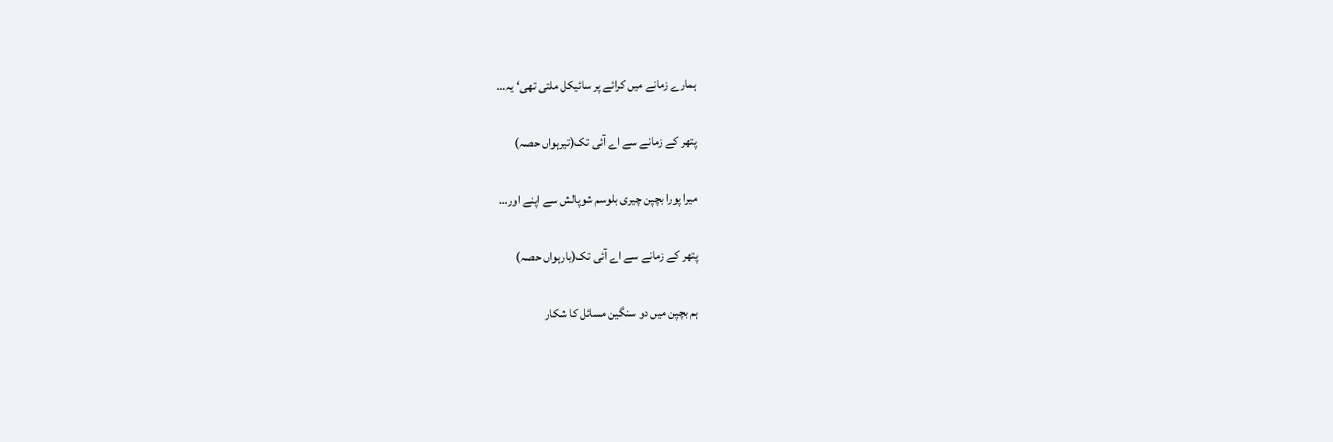ہمارے زمانے میں کرائے پر سائیکل ملتی تھی‘ یہ…

پتھر کے زمانے سے اے آئی تک(تیرہواں حصہ)

میرا پورا بچپن چیری بلوسم شوپالش سے اپنے اور…

پتھر کے زمانے سے اے آئی تک(بارہواں حصہ)

ہم بچپن میں دو سنگین مسائل کا شکار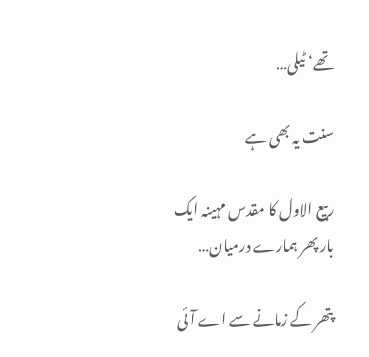تھے‘ ٹیلی…

سنت یہ بھی ہے

ربیع الاول کا مقدس مہینہ ایک بار پھر ہمارے درمیان…

پتھر کے زمانے سے اے آئی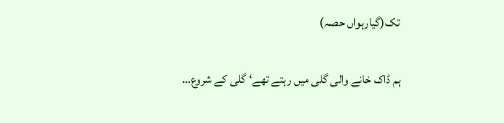تک(گیارہواں حصہ)

ہم ڈاک خانے والی گلی میں رہتے تھے‘ گلی کے شروع…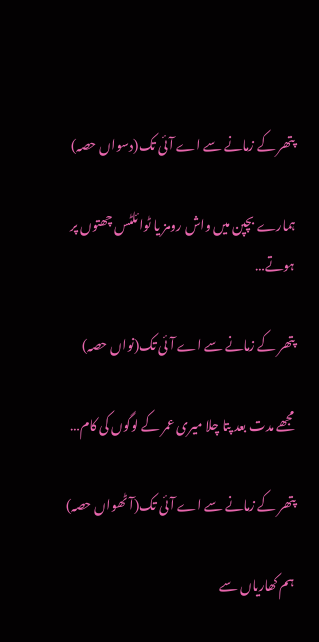پتھر کے زمانے سے اے آئی تک(دسواں حصہ)

ہمارے بچپن میں واش رومز یا ٹوائلٹس چھتوں پر ہوتے…

پتھر کے زمانے سے اے آئی تک(نواں حصہ)

مجھے مدت بعد پتا چلا میری عمر کے لوگوں کی کام…

پتھر کے زمانے سے اے آئی تک(آٹھواں حصہ)

ہم کھاریاں سے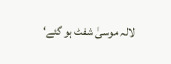لالہ موسیٰ شفٹ ہو گئے‘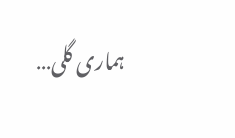ہماری گلی…